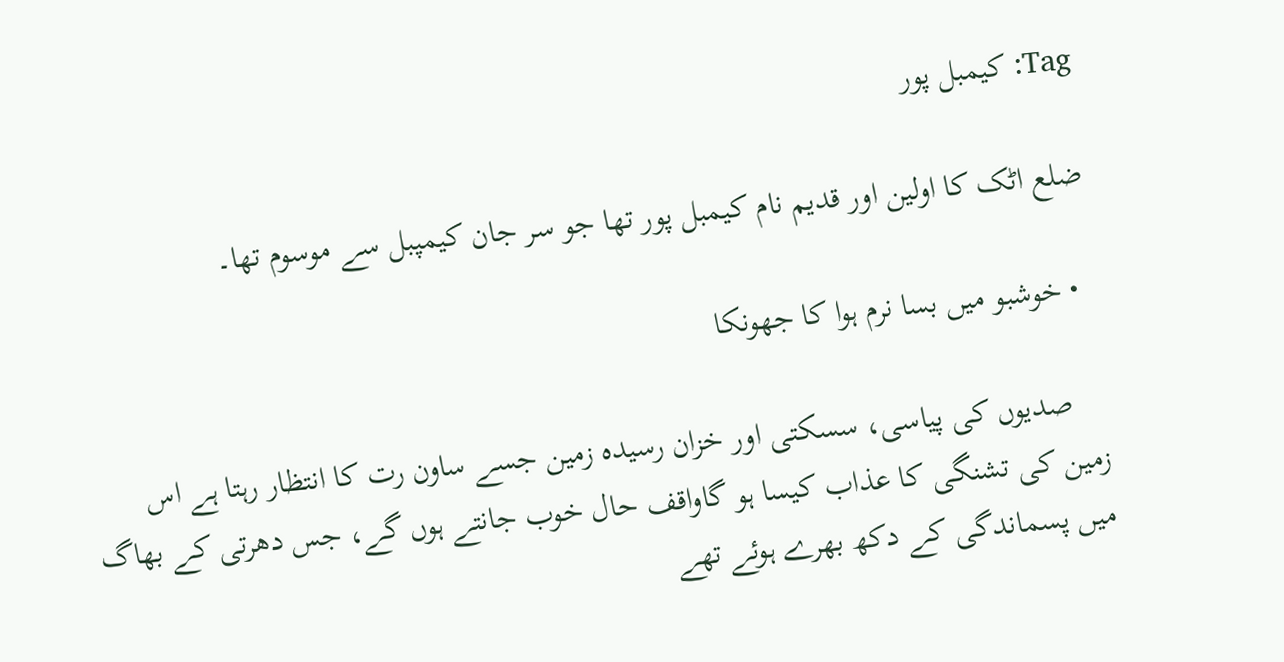Tag: کیمبل پور

ضلع اٹک کا اولین اور قدیم نام کیمبل پور تھا جو سر جان کیمپبل سے موسوم تھا۔

  • خوشبو میں بسا نرم ہوا کا جھونکا

    صدیوں کی پیاسی، سسکتی اور خزان رسیدہ زمین جسے ساون رت کا انتظار رہتا ہے اس زمین کی تشنگی کا عذاب کیسا ہو گاواقف حال خوب جانتے ہوں گے، جس دھرتی کے بھاگ میں پسماندگی کے دکھ بھرے ہوئے تھے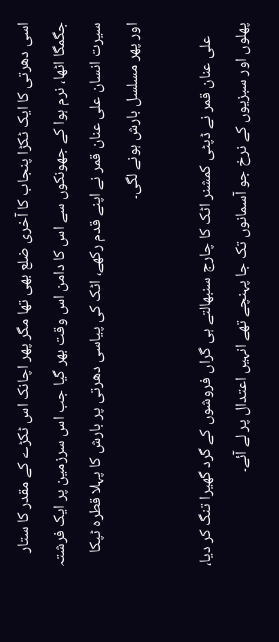اسی دھرتی کا ایک ٹکڑا پنجاب کا آخری ضلع بھی تھا مگر پھر اچانک اس ٹکڑے کے مقدر کا ستار جگمگا اٹھا، نرم ہوا کے جھونکوں سے اس کا دامن اس وقت بھر گیا جب اس سرزمین پر ایک فرشتہ سیرت انسان علی عنان قمر نے اپنے قدم رکھے، اٹک کی پیاسی دھرتی پر بارش کا پہلا قطرہ ٹپکا اور پھر مسلسل بارش ہونے لگی۔

    علی عنان قمر نے ڈپٹی کمشنر اٹک کا چارج سنبھالتے ہی گراں فروشوں کے گرد گھیرا تنگ کر دیا، پھلوں اور سبزیوں کے نرخ جو آسمانوں تک جا پہنچے تھے انہیں اعتدال پر لے آئے۔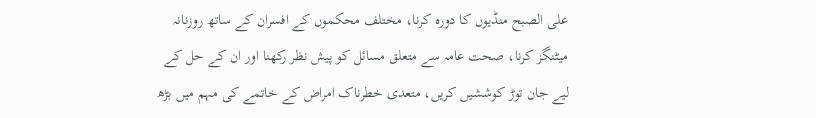علی الصبح منڈیوں کا دورہ کرنا، مختلف محکموں کے افسران کے ساتھ روزنانہ میٹنگز کرنا، صحت عامہ سے متعلق مسائل کو پیش نظر رکھنا اور ان کے حل کے لیے جان توڑ کوششیں کریں، متعدی خطرناک امراض کے خاتمے کی مہم میں بڑھ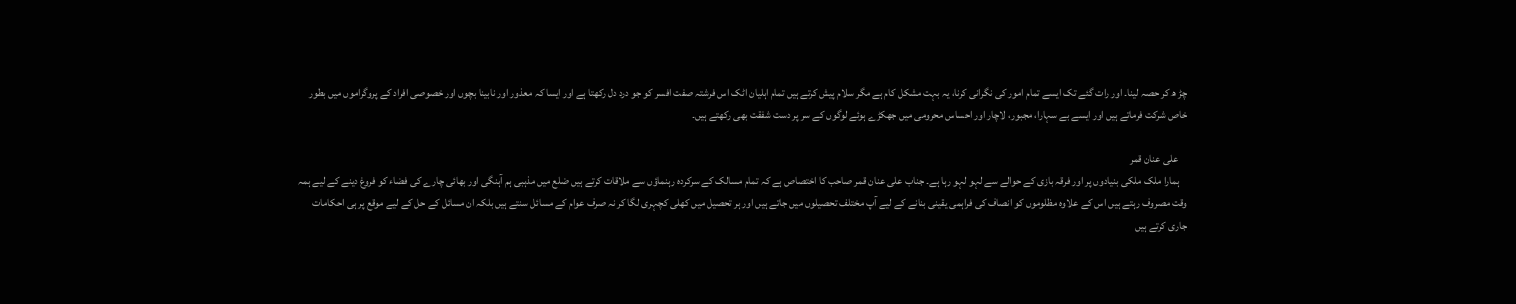چڑ ھ کر حصہ لینا۔ اور رات گئے تک ایسے تمام امور کی نگرانی کرنا، یہ بہت مشکل کام ہے مگر سلام پیش کرتے ہیں تمام اہلیان اٹک اس فرشتہ صفت افسر کو جو درد دل رکھتا ہے اور ایسا کہ معذور اور نابینا بچوں اور خصوصی افراد کے پروگراموں میں بطور خاص شرکت فرماتے ہیں اور ایسے بے سہارا، مجبور، لاچار اور احساس محرومی میں جھکڑے ہوئے لوگوں کے سر پر دست شفقت بھی رکھتے ہیں۔

    علی عنان قمر
    ہمارا ملک ملکی بنیادوں پر اور فرقہ بازی کے حوالے سے لہو لہو رہا ہے۔ جناب علی عنان قمر صاحب کا اختصاص ہے کہ تمام مسالک کے سرکردہ رہنماؤں سے ملاقات کرتے ہیں ضلع میں مذہبی ہم آہنگی اور بھائی چارے کی فضاء کو فروغ دینے کے لیے ہمہ وقت مصروف رہتے ہیں اس کے علاوہ مظلوموں کو انصاف کی فراہمی یقینی بنانے کے لیے آپ مختلف تحصیلوں میں جاتے ہیں اور ہر تحصیل میں کھلی کچہری لگا کر نہ صرف عوام کے مسائل سنتے ہیں بلکہ ان مسائل کے حل کے لیے موقع پر ہی احکامات جاری کرتے ہیں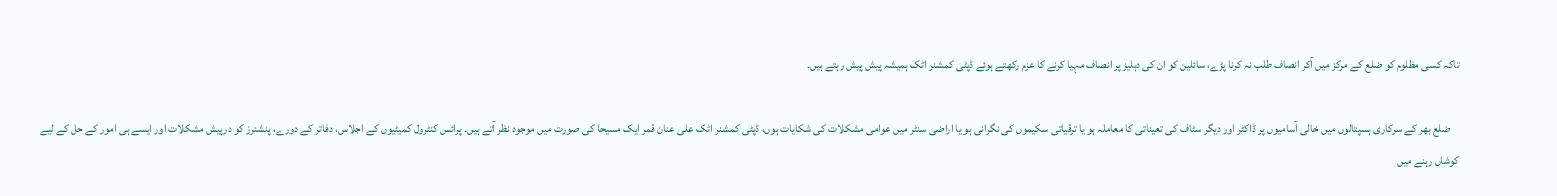تاکہ کسی مظلوم کو ضلع کے مرکز میں آکر انصاف طلب نہ کرنا پڑے، سائلین کو ان کی دہلیز پر انصاف مہیا کرنے کا عزم رکھتے ہوئے ڈپٹی کمشنر اٹک ہمیشہ پیش پیش رہتے ہیں۔

    ضلع بھر کے سرکاری ہسپتالوں میں خالی آسامیوں پر ڈاکٹر اور دیگر سٹاف کی تعیناتی کا معاملہ ہو یا ترقیاتی سکیموں کی نگرانی ہو یا اراضی سنٹر میں عوامی مشکلات کی شکایات ہوں، ڈپٹی کمشنر اٹک علی عنان قمر ایک مسیحا کی صورت میں موجود نظر آتے ہیں۔ پرائس کنٹرول کمیٹیوں کے اجلاس، دفاتر کے دورے، پنشنرز کو درپیش مشکلات اور ایسے ہی امور کے حل کے لیے کوشاں رہنے میں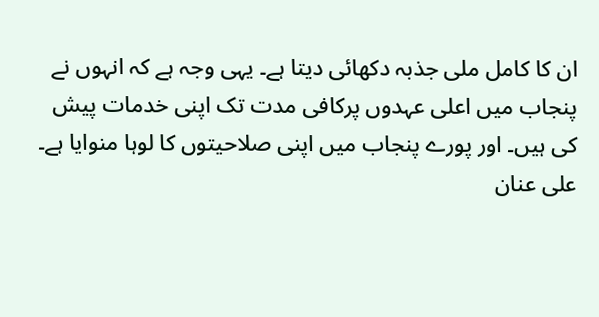ان کا کامل ملی جذبہ دکھائی دیتا ہے۔ یہی وجہ ہے کہ انہوں نے پنجاب میں اعلی عہدوں پرکافی مدت تک اپنی خدمات پیش کی ہیں۔ اور پورے پنجاب میں اپنی صلاحیتوں کا لوہا منوایا ہے۔ علی عنان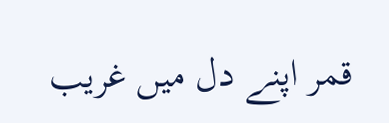قمر اپنے دل میں غریب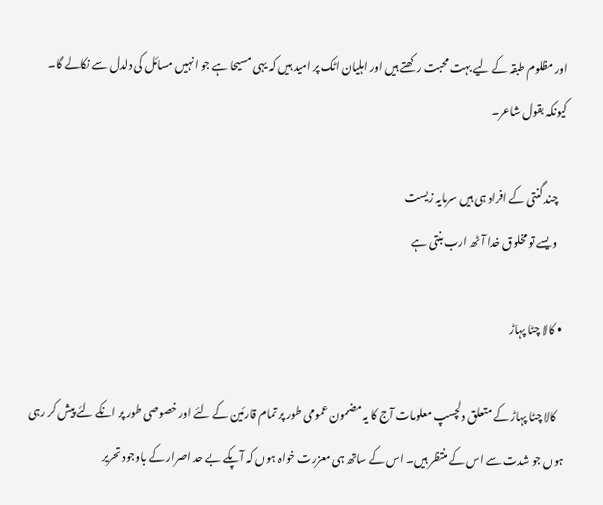اور مظلوم طبقہ کے لیے بہت محبت رکھتے ہیں اور اہلیان اٹک پر امید ہیں کہ یہی مسیحا ہے جو انہیں مسائل کی دلدل سے نکالے گا۔ کیونکہ بقول شاعر۔

    چند گنتی کے افراد ہی ہیں سرمایہ زیست
    ویسے تو مخلوق خدا آٹھ ارب بنتی ہے

  • کالا چٹا پہاڑ

    کالا چٹا پہاڑ کے متعلق دلچسپ معلومات آج کا یہ مضمون عمومی طور پر تمام قارئین کے لئے اور خصوصی طور پر انکے لئے پیش کر رہی ہوں جو شدت سے اس کے منتظر ہیں۔ اس کے ساتھ ہی معزرت خواہ ہوں کہ آپکے بے حد اصرار کے باوجود تحریر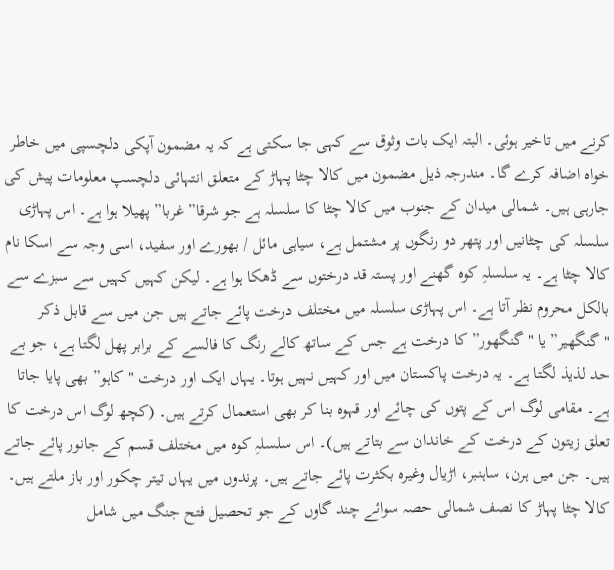کرنے میں تاخیر ہوئی۔ البتہ ایک بات وثوق سے کہی جا سکتی ہے کہ یہ مضمون آپکی دلچسپی میں خاطر خواہ اضافہ کرے گا۔ مندرجہ ذیل مضمون میں کالا چٹا پہاڑ کے متعلق انتہائی دلچسپ معلومات پیش کی جارہی ہیں۔ شمالی میدان کے جنوب میں کالا چٹا کا سلسلہ ہے جو شرقا” غربا” پھیلا ہوا ہے۔ اس پہاڑی سلسلہ کی چٹانیں اور پتھر دو رنگوں پر مشتمل ہے، سیاہی مائل / بھورے اور سفید، اسی وجہ سے اسکا نام کالا چٹا ہے۔ یہ سلسلہِ کوہ گھنے اور پستہ قد درختوں سے ڈھکا ہوا ہے۔ لیکن کہیں کہیں سے سبزے سے بالکل محروم نظر آتا ہے۔ اس پہاڑی سلسلہ میں مختلف درخت پائے جاتے ہیں جن میں سے قابل ذکر "گنگھیر” یا "گنگھور” کا درخت ہے جس کے ساتھ کالے رنگ کا فالسے کے برابر پھل لگتا ہے، جو بے حد لذیذ لگتا ہے۔ یہ درخت پاکستان میں اور کہیں نہیں ہوتا۔ یہاں ایک اور درخت "کاہو” بھی پایا جاتا ہے۔ مقامی لوگ اس کے پتوں کی چائے اور قہوہ بنا کر بھی استعمال کرتے ہیں۔ (کچھ لوگ اس درخت کا تعلق زیتون کے درخت کے خاندان سے بتاتے ہیں)۔ اس سلسلہِ کوہ میں مختلف قسم کے جانور پائے جاتے ہیں۔ جن میں ہرن، ساہنبر، اڑیال وغیرہ بکثرت پائے جاتے ہیں۔ پرندوں میں یہاں تیتر چکور اور باز ملتے ہیں۔ کالا چٹا پہاڑ کا نصف شمالی حصہ سوائے چند گاوں کے جو تحصیل فتح جنگ میں شامل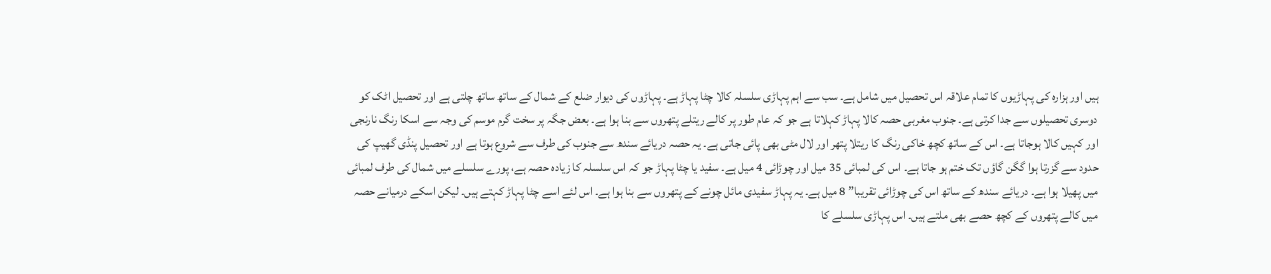ہیں اور ہزارہ کی پہاڑیوں کا تمام علاقہ اس تحصیل میں شامل ہے۔ سب سے اہم پہاڑی سلسلہ کالا چٹا پہاڑ ہے۔ پہاڑوں کی دیوار ضلع کے شمال کے ساتھ ساتھ چلتی ہے اور تحصیل اٹک کو دوسری تحصیلوں سے جدا کرتی ہے۔ جنوب مغربی حصہ کالا پہاڑ کہلاتا ہے جو کہ عام طور پر کالے ریتلے پتھروں سے بنا ہوا ہے۔ بعض جگہ پر سخت گرم موسم کی وجہ سے اسکا رنگ نارنجی اور کہیں کالا ہوجاتا ہے۔ اس کے ساتھ کچھ خاکی رنگ کا ریتلا پتھر اور لال مٹی بھی پائی جاتی ہے۔ یہ حصہ دریائے سندھ سے جنوب کی طرف سے شروع ہوتا ہے اور تحصیل پنڈی گھیپ کی حدود سے گزرتا ہوا گگن گاؤں تک ختم ہو جاتا ہے۔ اس کی لمبائی 35 میل اور چوڑائی 4 میل ہے۔ سفید یا چٹا پہاڑ جو کہ اس سلسلہ کا زیادہ حصہ ہے، پورے سلسلے میں شمال کی طرف لمبائی میں پھیلا ہوا ہے۔ دریائے سندھ کے ساتھ اس کی چوڑائی تقریبا” 8 میل ہے۔ یہ پہاڑ سفیدی مائل چونے کے پتھروں سے بنا ہوا ہے۔ اس لئے اسے چٹا پہاڑ کہتے ہیں۔ لیکن اسکے درمیانے حصہ میں کالے پتھروں کے کچھ حصے بھی ملتے ہیں۔ اس پہاڑی سلسلے کا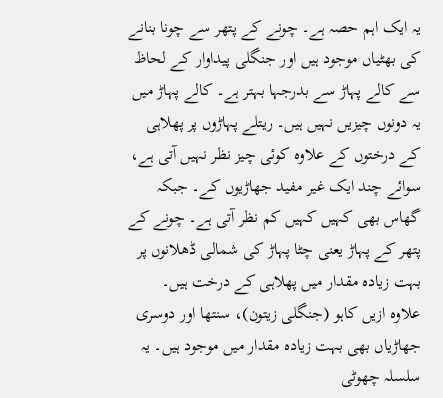یہ ایک اہم حصہ ہے۔ چونے کے پتھر سے چونا بنانے کی بھٹیاں موجود ہیں اور جنگلی پیداوار کے لحاظ سے کالے پہاڑ سے بدرجہا بہتر ہے۔ کالے پہاڑ میں یہ دونوں چیزیں نہیں ہیں۔ ریتلے پہاڑوں پر پھلاہی کے درختوں کے علاوہ کوئی چیز نظر نہیں آتی ہے، سوائے چند ایک غیر مفید جھاڑیوں کے۔ جبکہ گھاس بھی کہیں کہیں کم نظر آتی ہے۔ چونے کے پتھر کے پہاڑ یعنی چٹا پہاڑ کی شمالی ڈھلانوں پر بہت زیادہ مقدار میں پھلاہی کے درخت ہیں۔ علاوہ ازیں کاہو (جنگلی زیتون)، سنتھا اور دوسری جھاڑیاں بھی بہت زیادہ مقدار میں موجود ہیں۔ یہ سلسلہ چھوٹی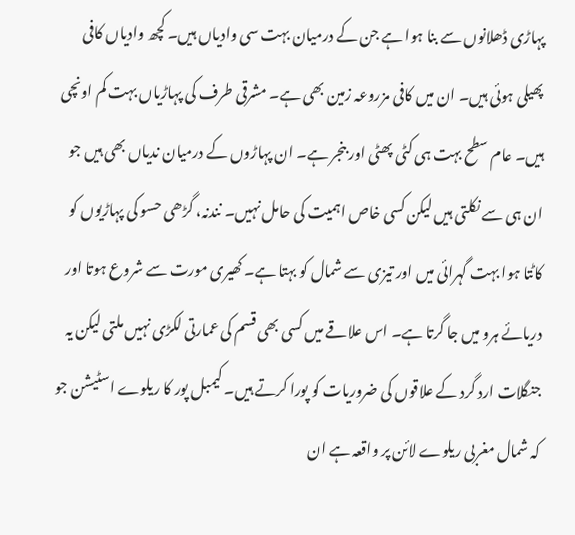پہاڑی ڈھلانوں سے بنا ہوا ہے جن کے درمیان بہت سی وادیاں ہیں۔ کچھ وادیاں کافی پھیلی ہوئی ہیں۔ ان میں کافی مزروعہ زمین بھی ہے۔ مشرقی طرف کی پہاڑیاں بہت کم اونچی ہیں۔ عام سطح بہت ہی کٹی پھٹی اور بنجر ہے۔ ان پہاڑوں کے درمیان ندیاں بھی ہیں جو ان ہی سے نکلتی ہیں لیکن کسی خاص اہمیت کی حامل نہیں۔ نندنہ، گڑھی حسو کی پہاڑیوں کو کاٹتا ہوا بہت گہرائی میں اور تیزی سے شمال کو بہتا ہے۔ کھیری مورت سے شروع ہوتا اور دریائے ہرو میں جا گرتا ہے۔ اس علاقے میں کسی بھی قسم کی عمارتی لکڑی نہیں ملتی لیکن یہ جنگلات ارد گرد کے علاقوں کی ضروریات کو پورا کرتے ہیں۔ کیمبل پور کا ریلوے اسٹیشن جو کہ شمال مغربی ریلوے لائن پر واقعہ ہے ان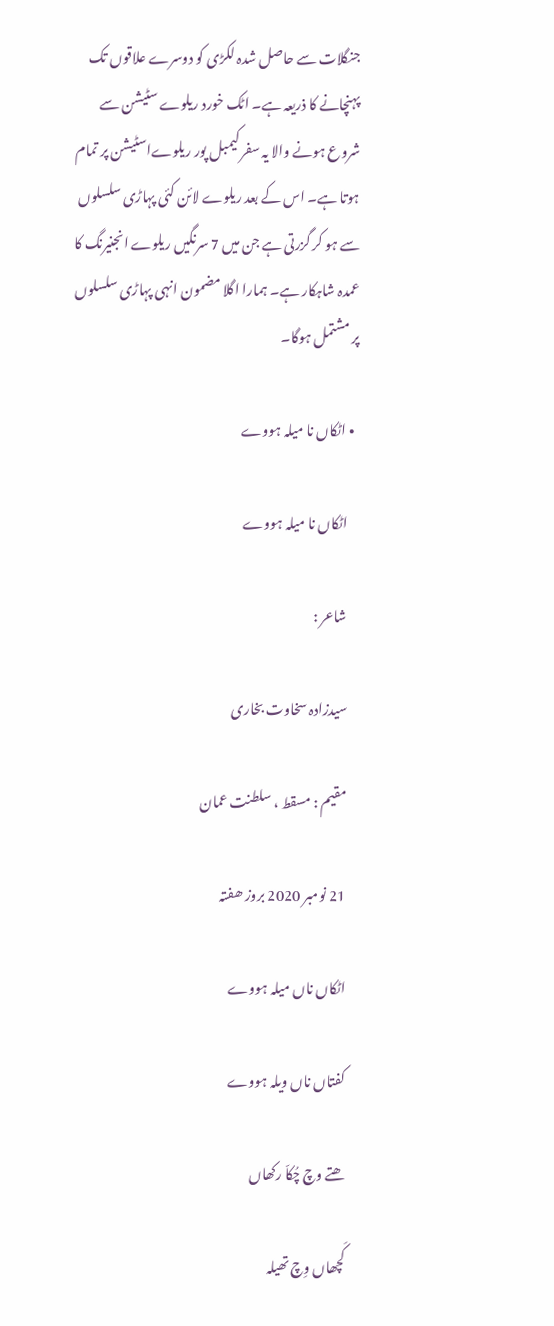جنگلات سے حاصل شدہ لکڑی کو دوسرے علاقوں تک پہنچانے کا ذریعہ ہے۔ اٹک خورد ریلوے سٹیشن سے شروع ہونے والا یہ سفر کیمبل پور ریلوےاسٹیشن پر تمام ہوتا ہے۔ اس کے بعد ریلوے لائن کئی پہاڑی سلسلوں سے ہو کر گزرتی ہے جن میں 7 سرنگیں ریلوے انجنیرنگ کا عمدہ شاہکار ہے۔ ہمارا اگلا مضمون انہی پہاڑی سلسلوں پر مشتمل ہوگا۔

  • اٹکاں نا میلہ ہووے

    اٹکاں نا میلہ ہووے

    شاعر :

    سیدزادہ سخاوت بخاری

    مقیم : مسقط ، سلطنت عمان

    21 نومبر 2020 بروز ھفتہ

    اٹکاں ناں میلہ ہووے

    کفتاں ناں ویلہ ہووے

    ھتے وچ چُکاّ رکھاں

    کَچھاں وِچ تھیلہ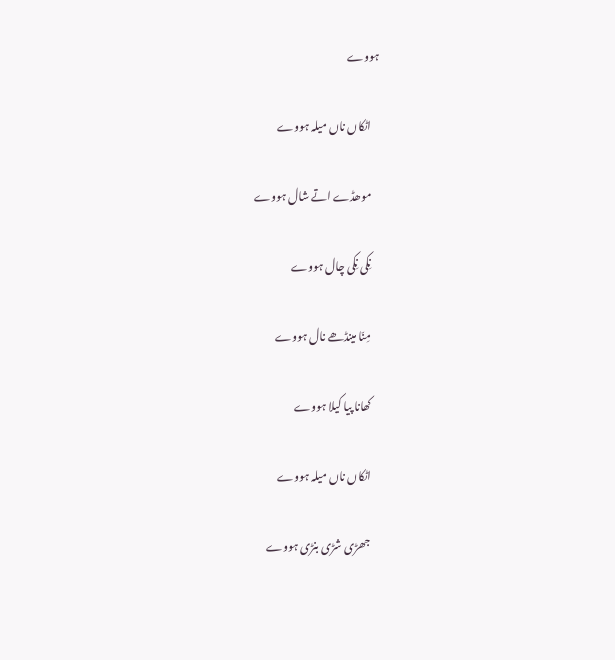ہووے

    اٹکاں ناں میلہ ہووے

    موھڈے اتے شال ہووے

    نِکی نِکی چال ہووے

    مِنّا مینڈھے نال ہووے

    کھانا پیا کیلا ہووے

    اٹکاں ناں میلہ ہووے

    جھڑی شڑی بنڑی ہووے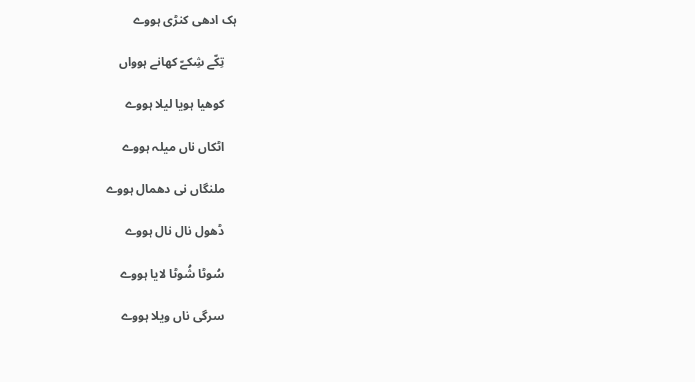ہک ادھی کنڑی ہووے

    تِکّے شِکےّ کھانے ہوواں

    کوھیا ہویا لیلا ہووے

    اٹکاں ناں میلہ ہووے

    ملنگاں نی دھمال ہووے

    ڈھول نال نال ہووے

    سُوٹا شُوٹا لایا ہووے

    سرگی ناں ویلا ہووے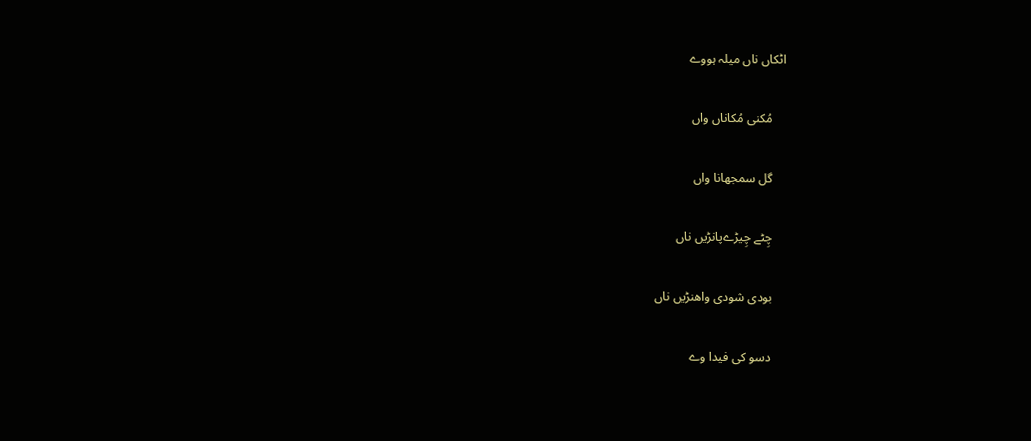اٹکاں ناں میلہ ہووے

    مُکنی مُکاناں واں

    گل سمجھانا واں

    چِٹے چِیڑےپانڑیں ناں

    بودی شودی واھنڑیں ناں

    دسو کی فیدا وے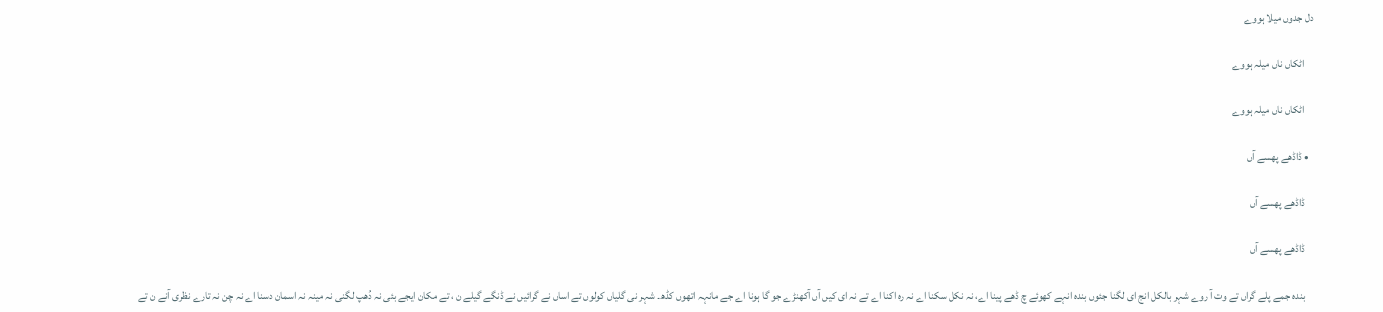دل جدوں میلا ہووے

    اٹکاں ناں میلہ ہووے

    اٹکاں ناں میلہ ہووے

  • ڈاڈھے پھسے آں

    ڈاڈھے پھسے آں

    ڈاڈھے پھسے آں

    بندہ جمے پلے گراں تے وت آ روے شہر بالکل انج ای لگنا جئوں بندہ انہے کھوئے چ ڈھے پینا اے، نہ نکل سکنا اے نہ رہ اکنا اے تے نہ ای کیں آں آکھنڑے جو گا ہونا اے جے مانہہ اتھوں کڈھ۔ شہر نی گلیاں کولوں تے اساں نے گرائیں نے ڈنگے گیلے ن ، تے مکان ایجے بئی نہ دُھپ لگنی نہ مینہ نہ اسمان دسنا اے نہ چن نہ تارے نظری آنے ن تے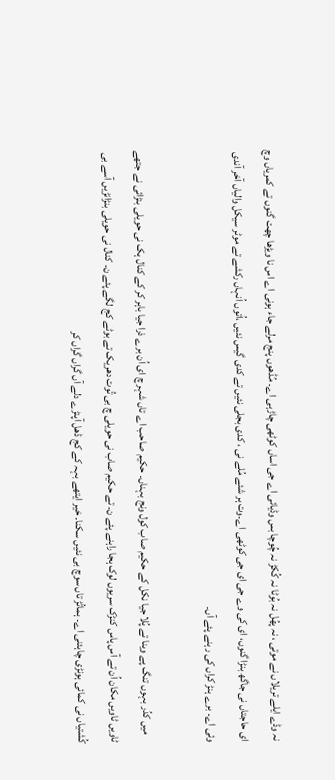نہ وڈے ایلے تریلاں نے موتی ، نہ پھُل نہ بُوٹا نہ کُکڑ نہ چُوچا بس وڈیائی اے جی اساں کوٹھی چاڑہی اے۔ مُڈھوں پنج مرلے جاء ہونی اے اس نا ویڑھا چھت گنوں تے کمریاں وچ ای حاجتاں نی جاگھ بنڑا گنوں، ای کی وے جی ای جی کوٹھی اے۔وت ہر شئے مُلے نی ، کدی بجلی نئیں تے کدی گیس نئیں ،اُتوں اُنہاں رکشے تے موٹر سیکل والیاں آخر آندی وئی اے۔ برے ہنڑ کراں کی رہنے پئے آں۔

    میں کدُر بہوں تنگ پے وینا تے پُلا جیا نکل کے حکیم صاب کول ونج بہناں۔ حکیم صاحب اے تاں شہر چ ای اُن برے ذرا جیا باہر کر کے کنال ہک نی حویلی بنڑائی نے جتھے ٹاویں ٹاویں مکان اُن تے آس پاس کنڑک سریوں لوک ہجا راہنے پئے ن۔ تے حکیم صاب نی حویلی چ بی تُوت دھریک تے بوٹے کج لگے پئے ن۔ کنال نی حویلی بنڑانڑیں آسے بی کُشتیاں نی کمائی ہونڑی چاہئنی اے۔ ہماتُڑ تاں سوچ بی نئیں سکنا۔ خیر ایتھے بہہ کے کج ڈھل آپنڑے دلے آں گراں گراں کر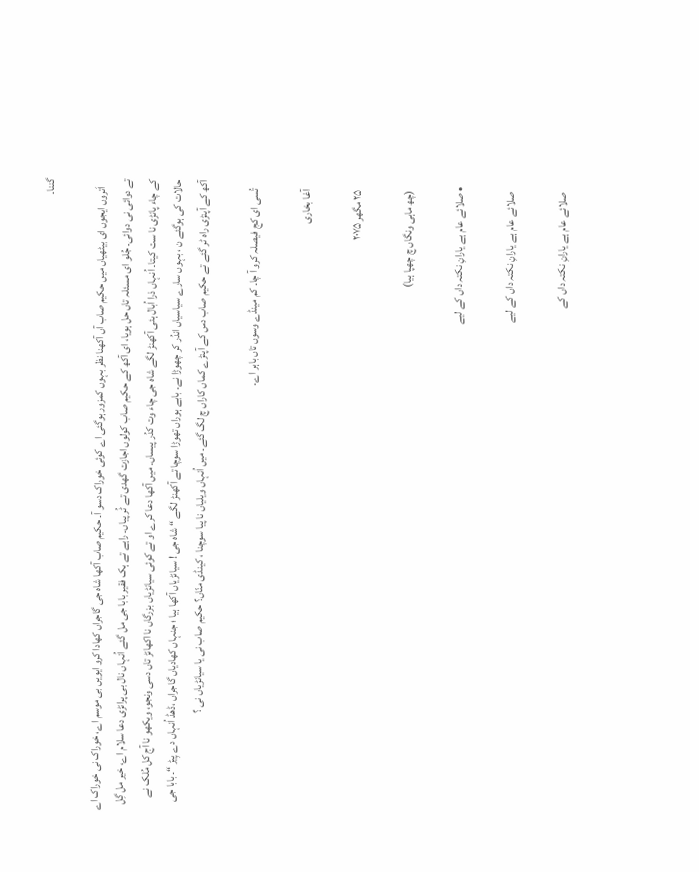گننا۔

    اَتروں ایجوں ای بیٹھیاں میں حکیم صاب آں آکھنا نظر بہوں کمزور ہوگئی اے کوئی خوراک دسو آ۔ حکیم صاب آکھا شاہ جی گاجراں کھادا کرو ایویں بی موسم اے، خوراک نی خوراک اے تے دوائی نی دوائی۔ جُلو ای مسئلہ تاں حل ہویا، ای آکھ کے حکیم صاب کولوں اجازت گھدی تے ٹُر پیاں۔ راہے تے ہک فقیر بابا جی مل گئے اُنہاں نال بی پرانڑی دعا سلام اے، خیر مل گِل کے چاء پانڑی نا ست کیتا۔ اُنہاں ذرا اُبال ہئی آکھنڑ لگے شاہ جی چاء وت کدُر پیساں۔ میں آکھا دعا کرے او تے کوئی سیانڑیاں بزرگاں نا اکھانڑ تاں دسی ونجو، ویکھو نا آج کل مُلک نے حالات کی ہوگئے ن ، بہوں سارے سیاسیاں اندُر کر چھوڑا نے۔ بابے ہوراں تھوڑا سوچا تے آکھنڑ لگے “ شاہ جی ! سیانڑیاں آکھا ہیا ؛ جنہاں کھادیاں گاجراں ،ڈھڈ اُنہاں دے پِیڑ “۔ بابا جی آکھ کے آپنڑی راہ ٹر گئے تے حکیم صاب دس کے آپنڑے کماں کاراں چ لگ گئے۔ میں اُنہاں ویلیاں نا پیا سوچنا ، کینڈی منّاں؟ حکیم صاب نی یا سیانڑیاں نی ؟

    تُسی ای کج فیصلہ کرو آ چا۔ کم مینڈے وسوں تاں باہر اے۔

    آغا بخاری

    ۲۵ مگھر ۲۰۷۵

    (چھ ماہی ونگاں چ چھپا ہیا)

  • صلائے عام ہے یارانِ نکتہ داں کے لیے

    صلائے عام ہے یارانِ نکتہ داں کے لیے

    صلائے عام ہے یارانِ نکتہ داں کے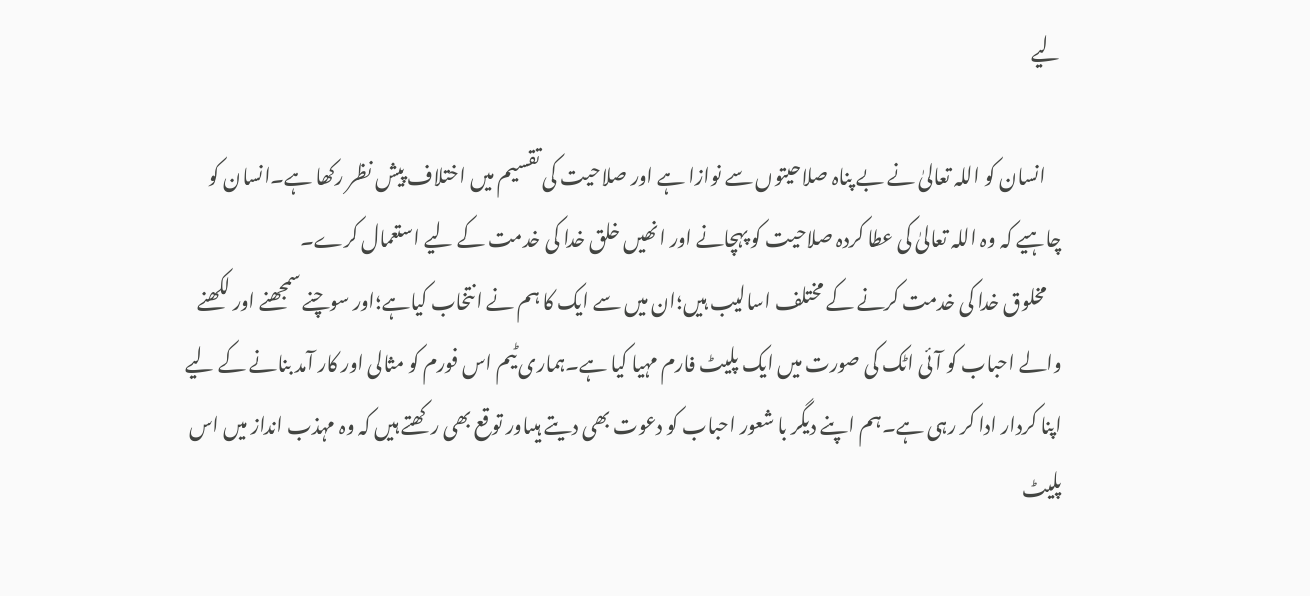لیے

    انسان کو اللہ تعالیٰ نے بے پناہ صلاحیتوں سے نوازا ہے اور صلاحیت کی تقسیم میں اختلاف پیش نظر رکھا ہے۔انسان کو چاہیے کہ وہ اللہ تعالیٰ کی عطا کردہ صلاحیت کو پہچانے اور انھیں خلق خدا کی خدمت کے لیے استعمال کرے۔
    مخلوق خدا کی خدمت کرنے کے مختلف اسالیب ہیں؛ان میں سے ایک کا ہم نے انتخاب کیاہے؛اور سوچنے سمجھنے اور لکھنے والے احباب کو آئی اٹک کی صورت میں ایک پلیٹ فارم مہیا کیا ہے۔ہماری ٹیم اس فورم کو مثالی اور کار آمد بنانے کے لیے اپنا کردار ادا کر رہی ہے۔ہم اپنے دیگر با شعور احباب کو دعوت بھی دیتے ہیںاور توقع بھی رکھتے ہیں کہ وہ مہذب انداز میں اس پلیٹ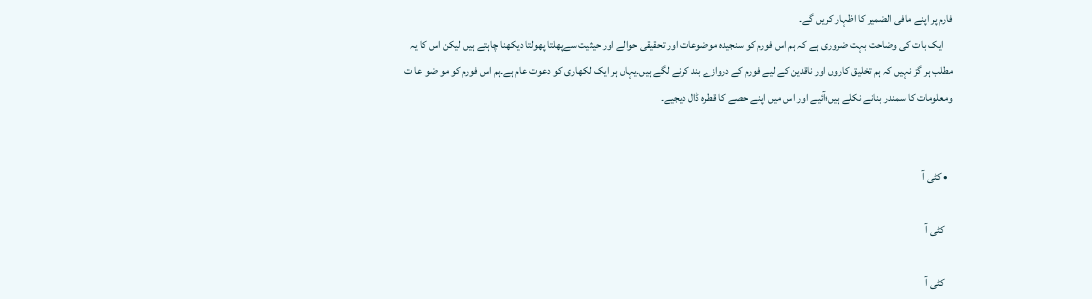فارم پر اپنے مافی الضمیر کا اظہار کریں گے۔
    ایک بات کی وضاحت بہت ضروری ہے کہ ہم اس فورم کو سنجیدہ موضوعات اور تحقیقی حوالے اور حیثیت سےپھلتا پھولتا دیکھنا چاہتے ہیں لیکن اس کا یہ مطلب ہر گز نہیں کہ ہم تخلیق کاروں اور ناقدین کے لیے فورم کے دروازے بند کرنے لگے ہیں۔یہاں ہر ایک لکھاری کو دعوت عام ہے۔ہم اس فورم کو مو ضو عا ت ومعلومات کا سمندر بنانے نکلے ہیں؛آئیے اور اس میں اپنے حصے کا قطرہ ڈال دیجیے۔


  • کٹی آ

    کٹی آ

    کٹی آ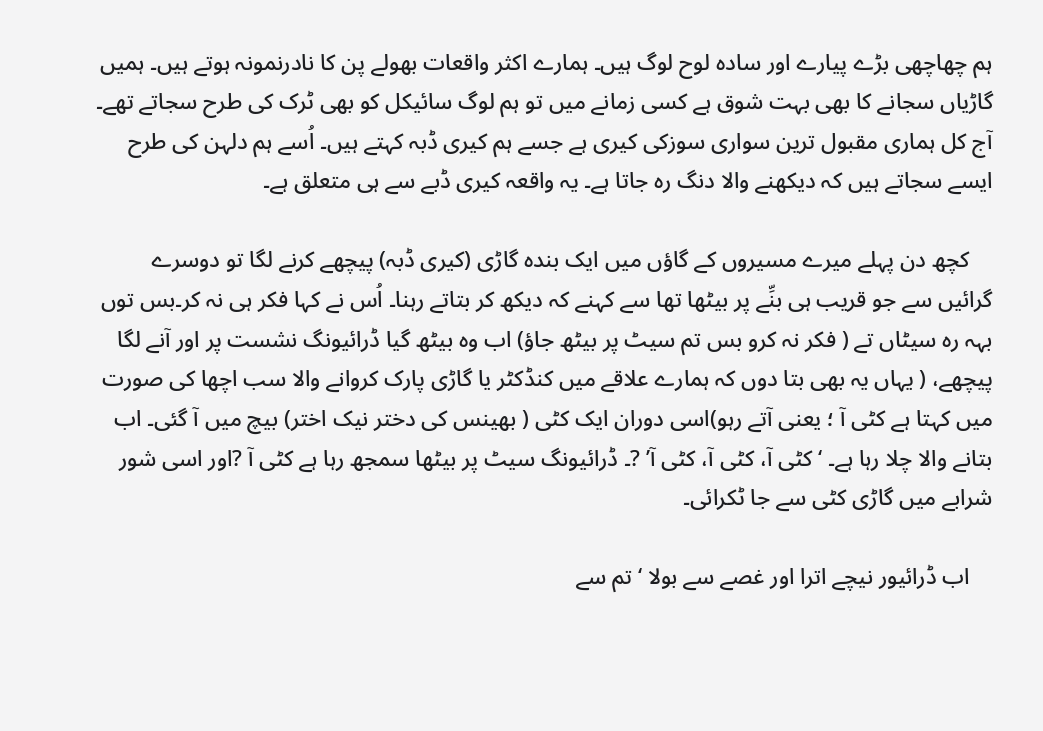ہم چھاچھی بڑے پیارے اور سادہ لوح لوگ ہیں۔ ہمارے اکثر واقعات بھولے پن کا نادرنمونہ ہوتے ہیں۔ ہمیں گاڑیاں سجانے کا بھی بہت شوق ہے کسی زمانے میں تو ہم لوگ سائیکل کو بھی ٹرک کی طرح سجاتے تھے۔ آج کل ہماری مقبول ترین سواری سوزکی کیری ہے جسے ہم کیری ڈبہ کہتے ہیں۔ اُسے ہم دلہن کی طرح ایسے سجاتے ہیں کہ دیکھنے والا دنگ رہ جاتا ہے۔ یہ واقعہ کیری ڈبے سے ہی متعلق ہے۔

    کچھ دن پہلے میرے مسیروں کے گاؤں میں ایک بندہ گاڑی (کیری ڈبہ) پیچھے کرنے لگا تو دوسرے گرائیں سے جو قریب ہی بنِّے پر بیٹھا تھا سے کہنے کہ دیکھ کر بتاتے رہنا۔ اُس نے کہا فکر ہی نہ کر۔بس توں بہہ رہ سیٹاں تے ( فکر نہ کرو بس تم سیٹ پر بیٹھ جاؤ) اب وہ بیٹھ گیا ڈرائیونگ نشست پر اور آنے لگا پیچھے، ( یہاں یہ بھی بتا دوں کہ ہمارے علاقے میں کنڈکٹر یا گاڑی پارک کروانے والا سب اچھا کی صورت میں کہتا ہے کٹی آ ؛ یعنی آتے رہو)اسی دوران ایک کٹی ( بھینس کی دختر نیک اختر) بیچ میں آ گئی۔ اب بتانے والا چلا رہا ہے۔ ‘ کٹی آ، کٹی آ، کٹی آ’ ?۔ ڈرائیونگ سیٹ پر بیٹھا سمجھ رہا ہے کٹی آ ?اور اسی شور شرابے میں گاڑی کٹی سے جا ٹکرائی۔

    اب ڈرائیور نیچے اترا اور غصے سے بولا ‘ تم سے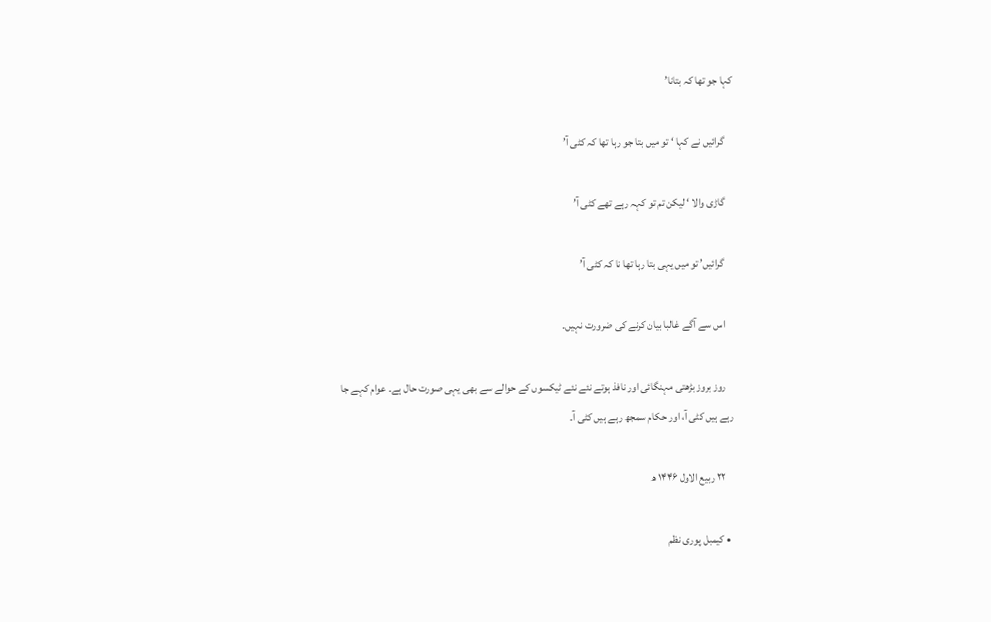کہا جو تھا کہ بتانا’

    گرائیں نے کہا ‘ تو میں بتا جو رہا تھا کہ کٹی آ’

    گاڑی والا ‘ لیکن تم تو کہہ رہے تھے کٹی آ’

    گرائیں’ تو میں یہی بتا رہا تھا نا کہ کٹی آ’

    اس سے آگے غالبا بیان کرنے کی ضرورت نہیں۔

    روز بروز بڑھتی مہنگائی اور نافذ ہوتے نئے نئے ٹیکسوں کے حوالے سے بھی یہی صورت حال ہے۔ عوام کہے جا رہے ہیں کٹی آ، اور حکام سمجھ رہے ہیں کٹی آ۔

    ۲۲ ربیع الاول ۱۴۴۶ ھ

  • کیمبل پوری نظم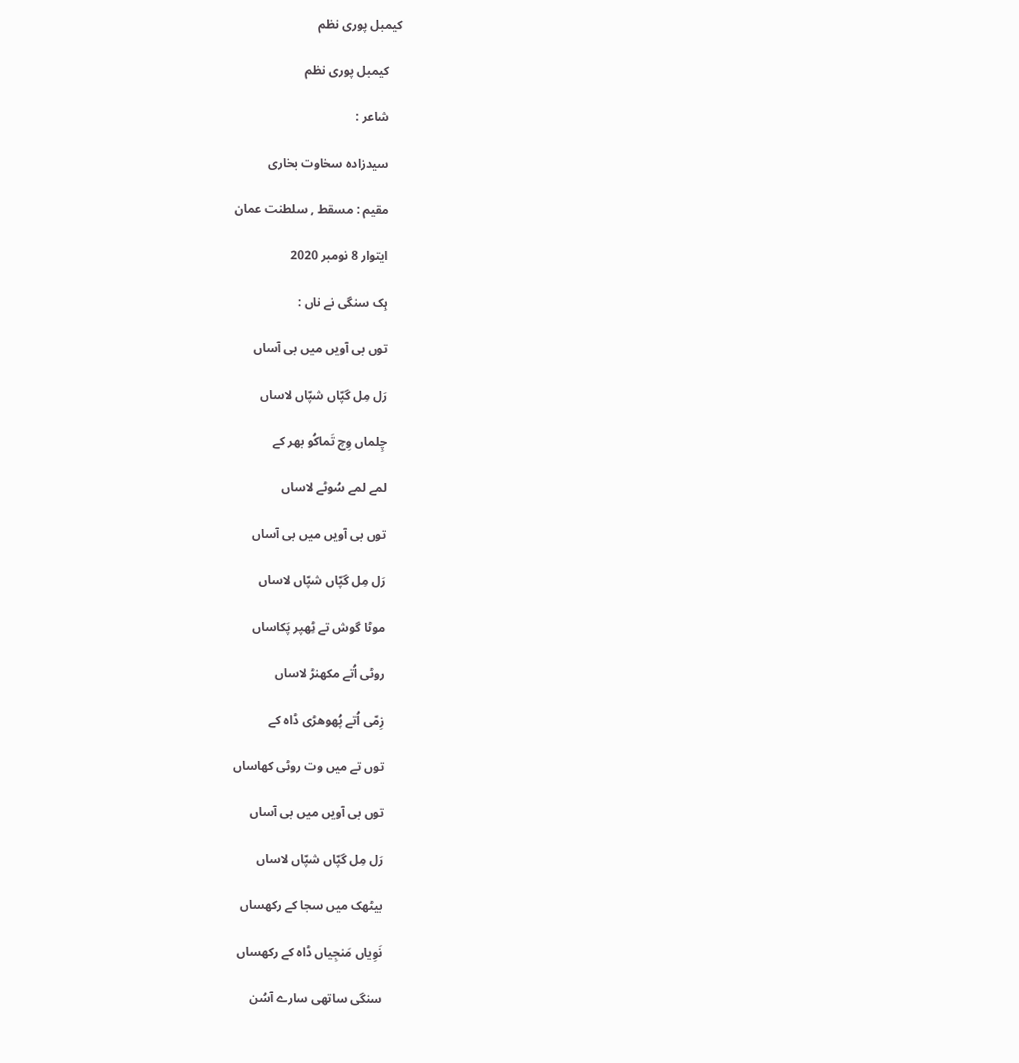کیمبل پوری نظم

    کیمبل پوری نظم

    شاعر :

    سیدزادہ سخاوت بخاری

    مقیم : مسقط , سلطنت عمان

    ایتوار 8 نومبر 2020

    ہِک سنگی نے ناں :

    توں بی آویں میں بی آساں

    رَل مِل گپّاں شپّاں لاساں

    چِلماں وِچ تَماکُو بھر کے

    لمے لمے سُوٹے لاساں

    توں بی آویں میں بی آساں

    رَل مِل گپّاں شپّاں لاساں

    موٹا گوش تے ٹِھپر پَکاساں

    روٹی اُتے مکھنڑ لاساں

    زِمّی اُتے پُھوھڑی ڈاہ کے

    توں تے میں وت روٹی کھاساں

    توں بی آویں میں بی آساں

    رَل مِل گپّاں شپّاں لاساں

    بیٹھک میں سجا کے رکھساں

    نَوِیاں مَنجِیاں ڈاہ کے رکھساں

    سنگی ساتھی سارے آسُن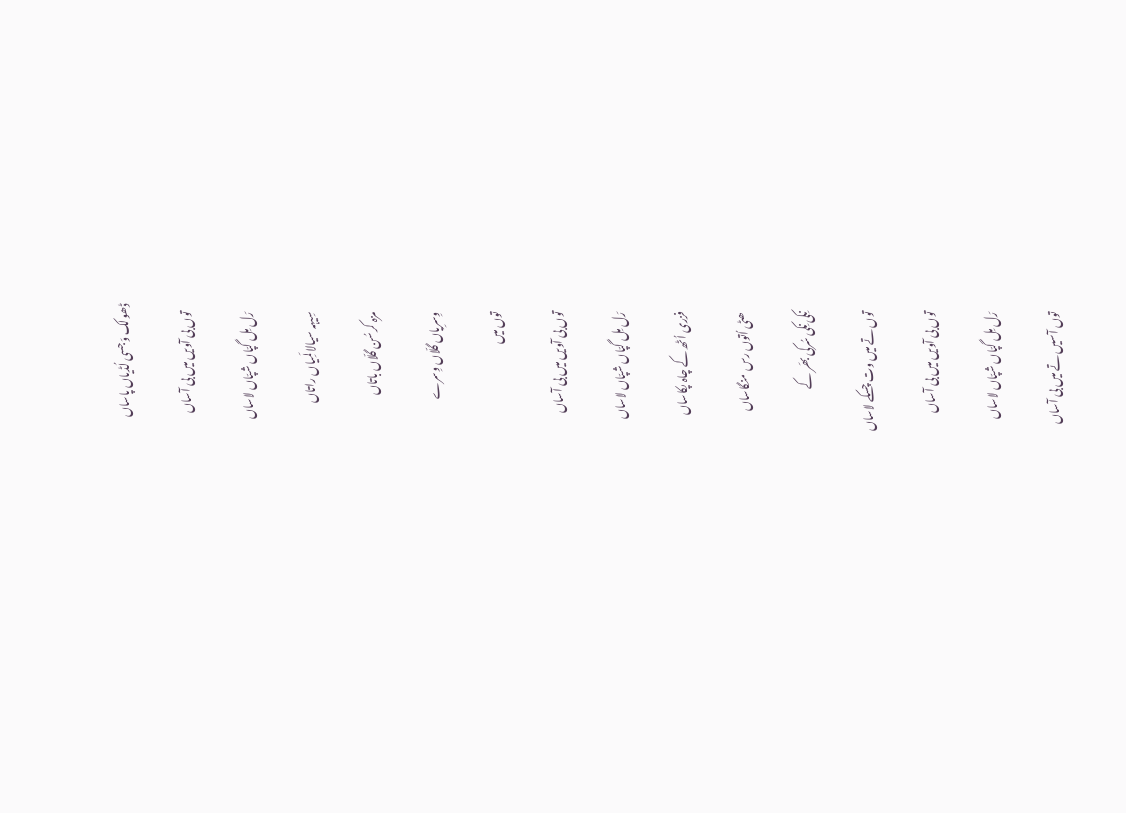ڈھولک وَجسی لُڈیاں پاساں

    توں بی آویں میں بی آساں

    رَل مِل گپّاں شپّاں لاساں

    سِیہہ سیالا لَمِیاں راتاں

    مزہ کرسُن گلّاں باتاں

    وِسرِیاں گلّاں وِسرے

    توں میں

    توں بی آویں میں بی آساں

    رَل مِل گپّاں شپّاں لاساں

    فزری اُٹھ کے چاہ پکاساں

    ھٹی اُتوں رس منگاساں

    نِکی نِکی سُرکی بھَر کے

    توں تے میں وت چسکے لاساں

    توں بی آویں میں بی آساں

    رَل مِل گپّاں شپّاں لاساں

    توں آسیں تے میں بی آساں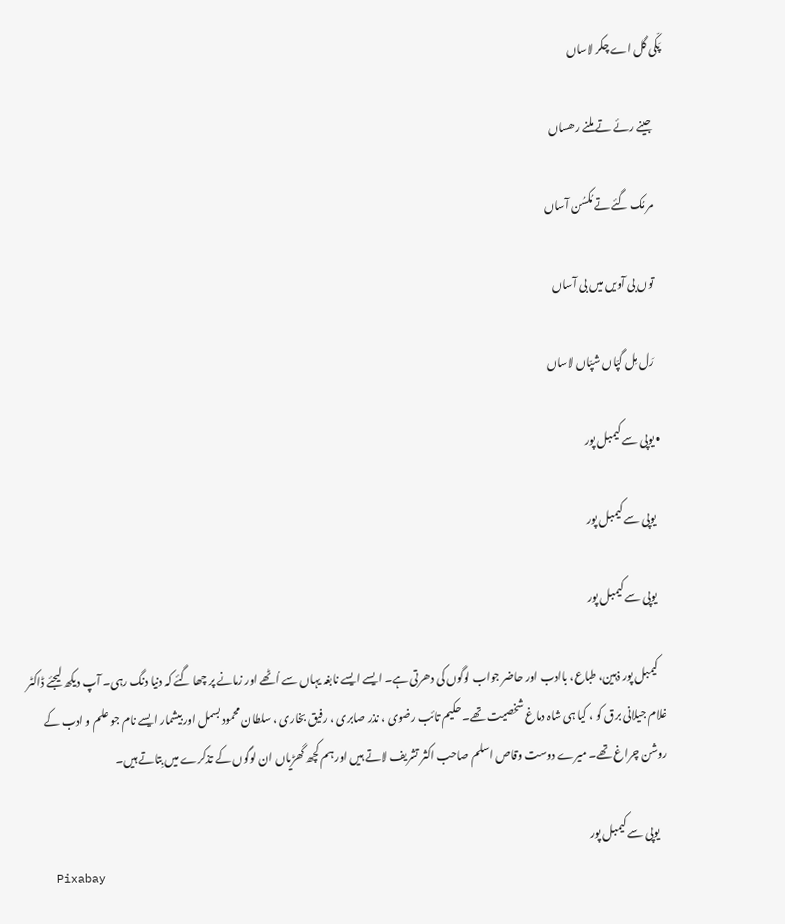پَکّی گل اے چکر لاساں

    جینے رئے تے ملنے رھساں

    مر مُک گئے تے مُکسُن آساں

    توں بی آویں میں بی آساں

    رَل مِل گپّاں شپّاں لاساں

  • یوپی سے کیمبل پور

    یوپی سے کیمبل پور

    یوپی سے کیمبل پور

    کیمبل پور ذہین، طباع، باادب اور حاضر جواب لوگوں کی دھرتی ہے۔ ایسے ایسے نابغہ یہاں سے اُٹھے اور زمانے پر چھا گئے کہ دنیا دنگ رہی۔ آپ دیکھ لیجئے ڈاکٹر غلام جیلانی برق کو ، کیا ہی شاہ دماغ شخصیت تھے۔ حکیم تائب رضوی ، نذر صابری ، رفیق بخاری ، سلطان محمود بسمل اور بیشمار ایسے نام جو علم و ادب کے روشن چراغ تھے۔ میرے دوست وقاص اسلم صاحب اکثر تشریف لاتے ہیں اور ہم کچھ گھڑیاں ان لوگوں کے تذکرے میں بِتاتے ہیں۔

    یوپی سے کیمبل پور
    Pixabay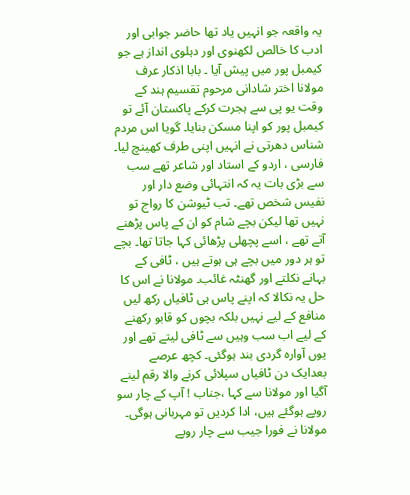یہ واقعہ جو انہیں یاد تھا حاضر جوابی اور ادب کا خالص لکھنوی اور دہلوی انداز ہے جو کیمبل پور میں پیش آیا ۔ بابا اذکار عرف مولانا اختر شادانی مرحوم تقسیم ہند کے وقت یو پی سے ہجرت کرکے پاکستان آئے تو کیمبل پور کو اپنا مسکن بنایا۔ گویا اس مردم شناس دھرتی نے انہیں اپنی طرف کھینچ لیا۔ فارسی ، اردو کے استاد اور شاعر تھے سب سے بڑی بات یہ کہ انتہائی وضع دار اور نفیس شخص تھے۔ تب ٹیوشن کا رواج تو نہیں تھا لیکن بچے شام کو ان کے پاس پڑھنے آتے تھے ، اسے پچھلی پڑھائی کہا جاتا تھا۔ بچے تو ہر دور میں بچے ہی ہوتے ہیں ، ٹافی کے بہانے نکلتے اور گھنٹہ غائب۔ مولانا نے اس کا حل یہ نکالا کہ اپنے پاس ہی ٹافیاں رکھ لیں منافع کے لیے نہیں بلکہ بچوں کو قابو رکھنے کے لیے اب سب وہیں سے ٹافی لیتے تھے اور یوں آوارہ گردی بند ہوگئی۔ کچھ عرصے بعدایک دن ٹافیاں سپلائی کرنے والا رقم لینے آگیا اور مولانا سے کہا ،جناب ! آپ کے چار سو روپے ہوگئے ہیں، ادا کردیں تو مہربانی ہوگی۔ مولانا نے فورا جیب سے چار روپے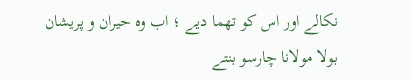نکالے اور اس کو تھما دیے ؛ اب وہ حیران و پریشان بولا مولانا چارسو بنتے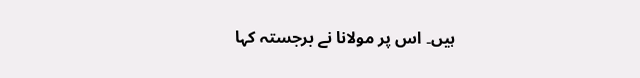ہیں۔ اس پر مولانا نے برجستہ کہا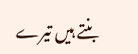بنتے ہیں تیرے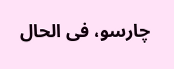چارسو، فی الحال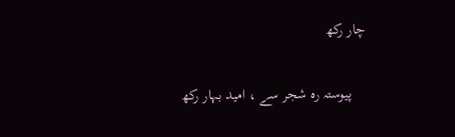چار رکھ

    پیوستہ رہ شجر سے ، امید بہار رکھ